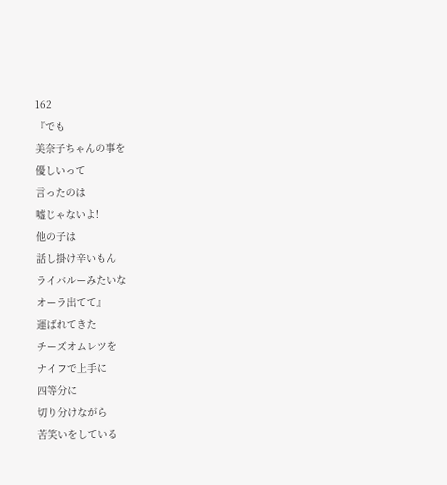162
『でも
美奈子ちゃんの事を
優しいって
言ったのは
嘘じゃないよ!
他の子は
話し掛け辛いもん
ライバルーみたいな
オーラ出てて』
運ばれてきた
チーズオムレツを
ナイフで上手に
四等分に
切り分けながら
苦笑いをしている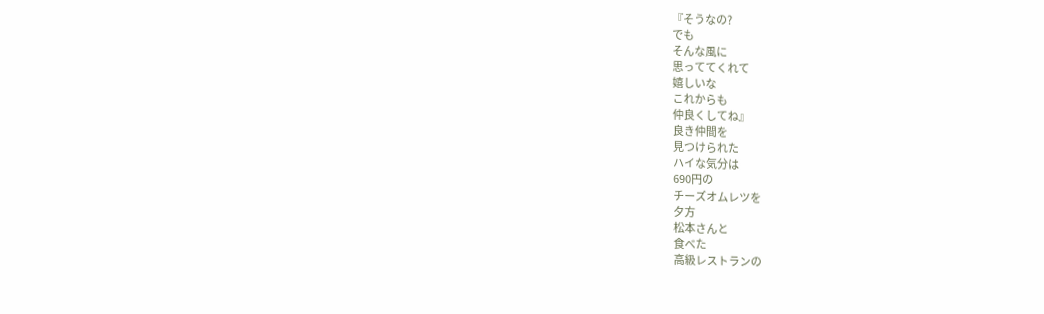『そうなの?
でも
そんな風に
思っててくれて
嬉しいな
これからも
仲良くしてね』
良き仲間を
見つけられた
ハイな気分は
690円の
チーズオムレツを
夕方
松本さんと
食べた
高級レストランの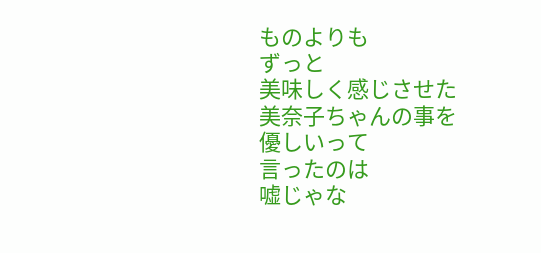ものよりも
ずっと
美味しく感じさせた
美奈子ちゃんの事を
優しいって
言ったのは
嘘じゃな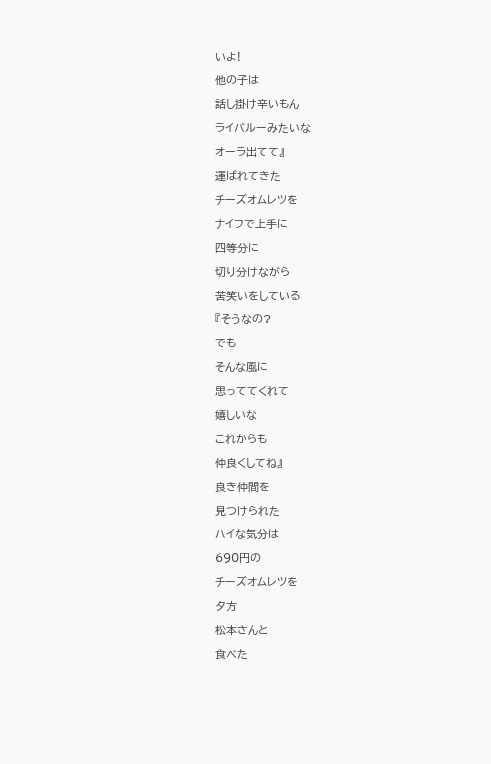いよ!
他の子は
話し掛け辛いもん
ライバルーみたいな
オーラ出てて』
運ばれてきた
チーズオムレツを
ナイフで上手に
四等分に
切り分けながら
苦笑いをしている
『そうなの?
でも
そんな風に
思っててくれて
嬉しいな
これからも
仲良くしてね』
良き仲間を
見つけられた
ハイな気分は
690円の
チーズオムレツを
夕方
松本さんと
食べた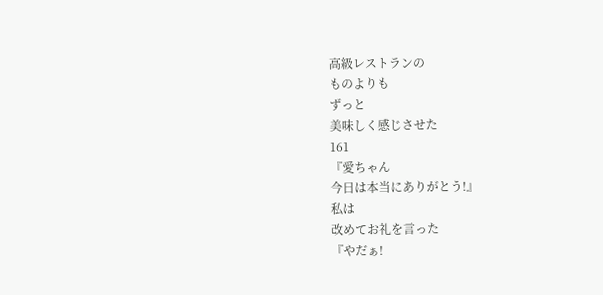高級レストランの
ものよりも
ずっと
美味しく感じさせた
161
『愛ちゃん
今日は本当にありがとう!』
私は
改めてお礼を言った
『やだぁ!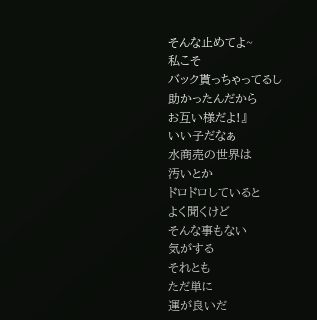そんな止めてよ~
私こそ
バック貰っちゃってるし
助かったんだから
お互い様だよ!』
いい子だなぁ
水商売の世界は
汚いとか
ドロドロしていると
よく聞くけど
そんな事もない
気がする
それとも
ただ単に
運が良いだ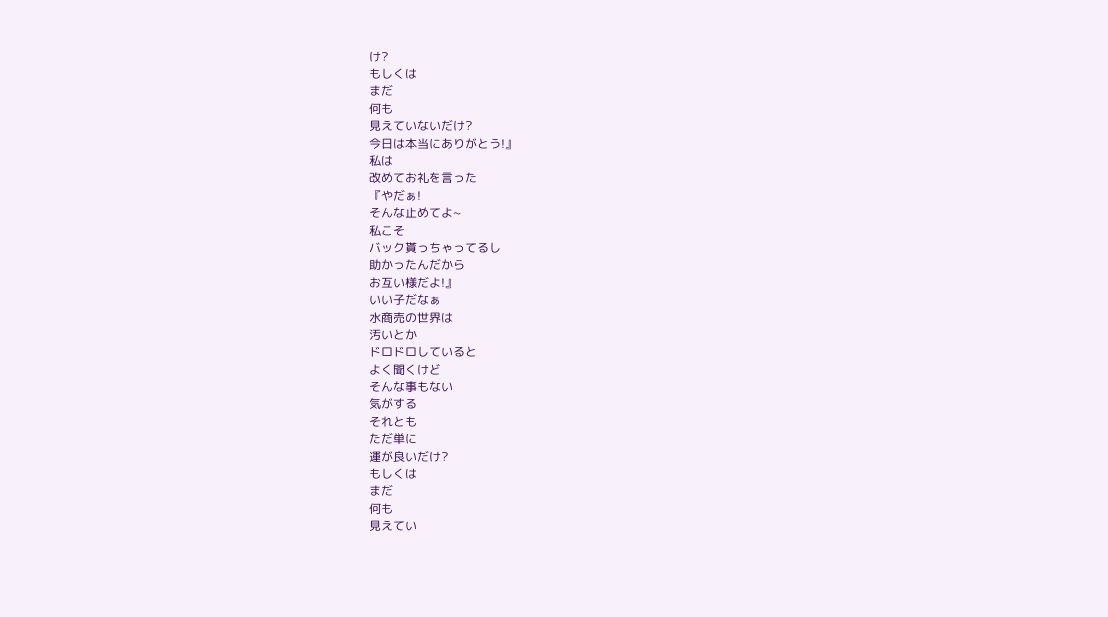け?
もしくは
まだ
何も
見えていないだけ?
今日は本当にありがとう!』
私は
改めてお礼を言った
『やだぁ!
そんな止めてよ~
私こそ
バック貰っちゃってるし
助かったんだから
お互い様だよ!』
いい子だなぁ
水商売の世界は
汚いとか
ドロドロしていると
よく聞くけど
そんな事もない
気がする
それとも
ただ単に
運が良いだけ?
もしくは
まだ
何も
見えてい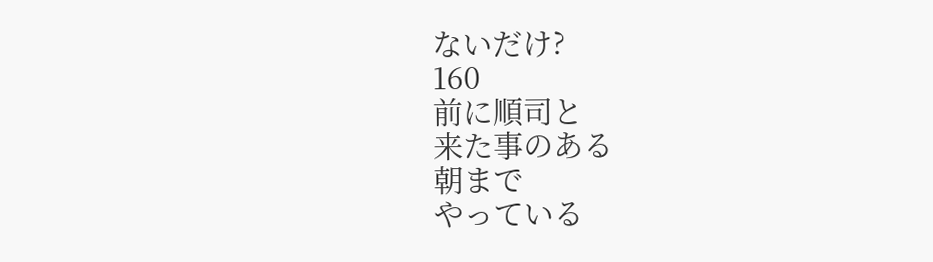ないだけ?
160
前に順司と
来た事のある
朝まで
やっている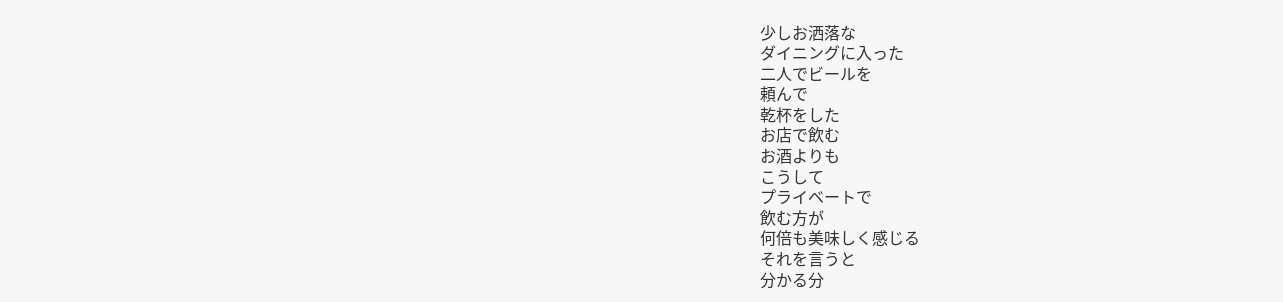少しお洒落な
ダイニングに入った
二人でビールを
頼んで
乾杯をした
お店で飲む
お酒よりも
こうして
プライベートで
飲む方が
何倍も美味しく感じる
それを言うと
分かる分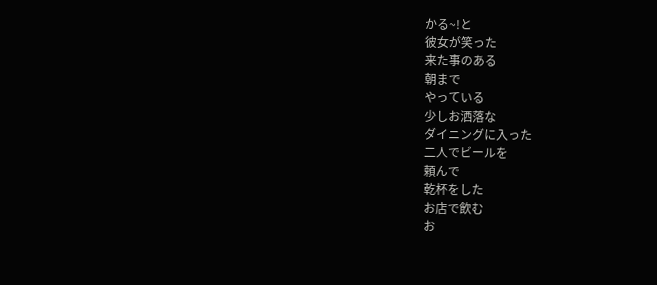かる~!と
彼女が笑った
来た事のある
朝まで
やっている
少しお洒落な
ダイニングに入った
二人でビールを
頼んで
乾杯をした
お店で飲む
お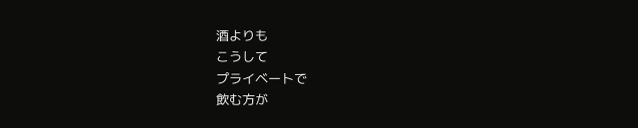酒よりも
こうして
プライベートで
飲む方が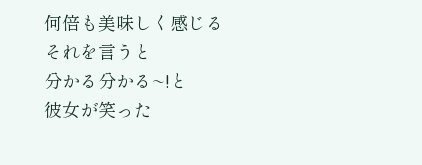何倍も美味しく感じる
それを言うと
分かる分かる~!と
彼女が笑った